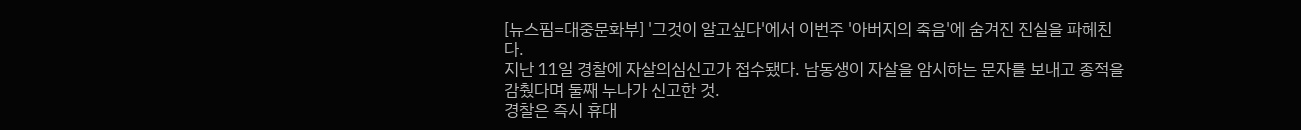[뉴스핌=대중문화부] '그것이 알고싶다'에서 이번주 '아버지의 죽음'에 숨겨진 진실을 파헤친다.
지난 11일 경찰에 자살의심신고가 접수됐다. 남동생이 자살을 암시하는 문자를 보내고 종적을 감췄다며 둘째 누나가 신고한 것.
경찰은 즉시 휴대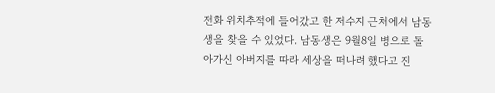전화 위치추적에 들어갔고 한 저수지 근처에서 남동생을 찾을 수 있었다. 남동생은 9월8일 병으로 돌아가신 아버지를 따라 세상을 떠나려 했다고 진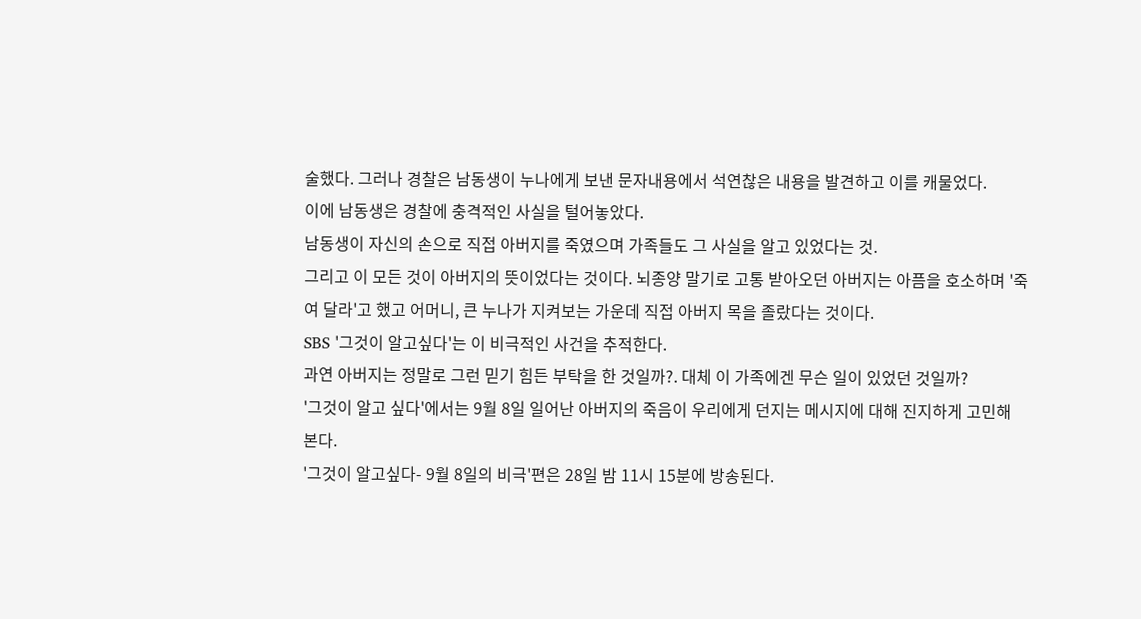술했다. 그러나 경찰은 남동생이 누나에게 보낸 문자내용에서 석연찮은 내용을 발견하고 이를 캐물었다.
이에 남동생은 경찰에 충격적인 사실을 털어놓았다.
남동생이 자신의 손으로 직접 아버지를 죽였으며 가족들도 그 사실을 알고 있었다는 것.
그리고 이 모든 것이 아버지의 뜻이었다는 것이다. 뇌종양 말기로 고통 받아오던 아버지는 아픔을 호소하며 '죽여 달라'고 했고 어머니, 큰 누나가 지켜보는 가운데 직접 아버지 목을 졸랐다는 것이다.
SBS '그것이 알고싶다'는 이 비극적인 사건을 추적한다.
과연 아버지는 정말로 그런 믿기 힘든 부탁을 한 것일까?. 대체 이 가족에겐 무슨 일이 있었던 것일까?
'그것이 알고 싶다'에서는 9월 8일 일어난 아버지의 죽음이 우리에게 던지는 메시지에 대해 진지하게 고민해 본다.
'그것이 알고싶다- 9월 8일의 비극'편은 28일 밤 11시 15분에 방송된다.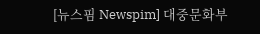[뉴스핌 Newspim] 대중문화부